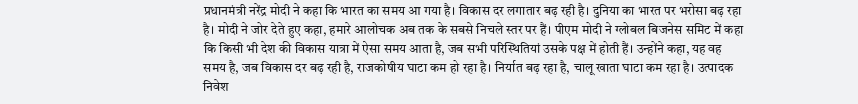प्रधानमंत्री नरेंद्र मोदी ने कहा कि भारत का समय आ गया है। विकास दर लगातार बढ़ रही है। दुनिया का भारत पर भरोसा बढ़ रहा है। मोदी ने जोर देते हुए कहा, हमारे आलोचक अब तक के सबसे निचले स्तर पर हैं। पीएम मोदी ने ग्लोबल बिजनेस समिट में कहा कि किसी भी देश की विकास यात्रा में ऐसा समय आता है, जब सभी परिस्थितियां उसके पक्ष में होती हैं। उन्होंने कहा, यह वह समय है, जब विकास दर बढ़ रही है, राजकोषीय घाटा कम हो रहा है। निर्यात बढ़ रहा है, चालू खाता घाटा कम रहा है। उत्पादक निवेश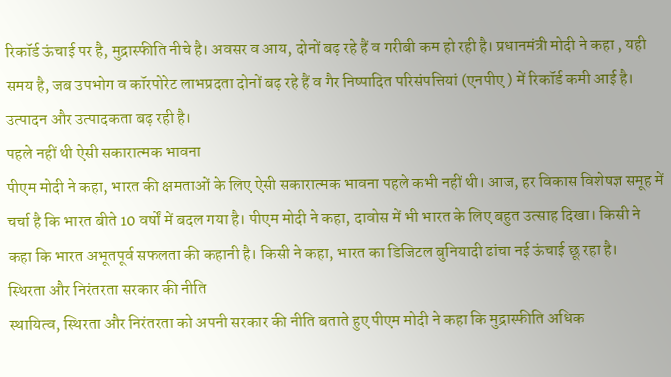रिकॉर्ड ऊंचाई पर है, मुद्रास्फीति नीचे है। अवसर व आय, दोनों बढ़ रहे हैं व गरीबी कम हो रही है। प्रधानमंत्री मोदी ने कहा , यही समय है, जब उपभोग व कॉरपोरेट लाभप्रदता दोनों बढ़ रहे हैं व गैर निष्पादित परिसंपत्तियां (एनपीए ) में रिकॉर्ड कमी आई है। उत्पादन और उत्पादकता बढ़ रही है।
पहले नहीं थी ऐसी सकारात्मक भावना
पीएम मोदी ने कहा, भारत की क्षमताओं के लिए ऐसी सकारात्मक भावना पहले कभी नहीं थी। आज, हर विकास विशेषज्ञ समूह में चर्चा है कि भारत बीते 10 वर्षों में बदल गया है। पीएम मोदी ने कहा, दावोस में भी भारत के लिए बहुत उत्साह दिखा। किसी ने कहा कि भारत अभूतपूर्व सफलता की कहानी है। किसी ने कहा, भारत का डिजिटल बुनियादी ढांचा नई ऊंचाई छू रहा है।
स्थिरता और निरंतरता सरकार की नीति
स्थायित्व, स्थिरता और निरंतरता को अपनी सरकार की नीति बताते हुए पीएम मोदी ने कहा कि मुद्रास्फीति अधिक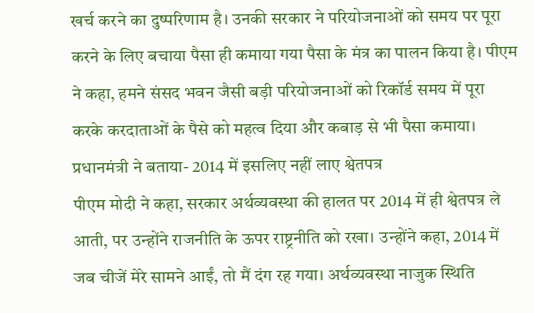खर्च करने का दुष्परिणाम है। उनकी सरकार ने परियोजनाओं को समय पर पूरा करने के लिए बचाया पैसा ही कमाया गया पैसा के मंत्र का पालन किया है। पीएम ने कहा, हमने संसद भवन जैसी बड़ी परियोजनाओं को रिकॉर्ड समय में पूरा करके करदाताओं के पैसे को महत्व दिया और कबाड़ से भी पैसा कमाया।
प्रधानमंत्री ने बताया- 2014 में इसलिए नहीं लाए श्वेतपत्र
पीएम मोदी ने कहा, सरकार अर्थव्यवस्था की हालत पर 2014 में ही श्वेतपत्र ले आती, पर उन्होंने राजनीति के ऊपर राष्ट्रनीति को रखा। उन्होंने कहा, 2014 में जब चीजें मेरे सामने आईं, तो मैं दंग रह गया। अर्थव्यवस्था नाजुक स्थिति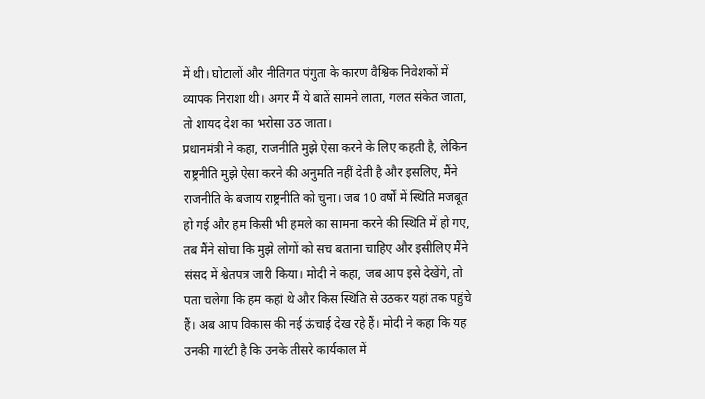में थी। घोटालों और नीतिगत पंगुता के कारण वैश्विक निवेशकों में व्यापक निराशा थी। अगर मैं ये बातें सामने लाता, गलत संकेत जाता, तो शायद देश का भरोसा उठ जाता।
प्रधानमंत्री ने कहा, राजनीति मुझे ऐसा करने के लिए कहती है, लेकिन राष्ट्रनीति मुझे ऐसा करने की अनुमति नहीं देती है और इसलिए, मैंने राजनीति के बजाय राष्ट्रनीति को चुना। जब 10 वर्षों में स्थिति मजबूत हो गई और हम किसी भी हमले का सामना करने की स्थिति में हो गए, तब मैंने सोचा कि मुझे लोगों को सच बताना चाहिए और इसीलिए मैंने संसद में श्वेतपत्र जारी किया। मोदी ने कहा, जब आप इसे देखेंगे, तो पता चलेगा कि हम कहां थे और किस स्थिति से उठकर यहां तक पहुंचे हैं। अब आप विकास की नई ऊंचाई देख रहे हैं। मोदी ने कहा कि यह उनकी गारंटी है कि उनके तीसरे कार्यकाल में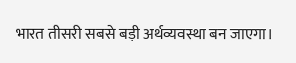भारत तीसरी सबसे बड़ी अर्थव्यवस्था बन जाएगा।